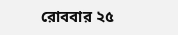রোববার ২৫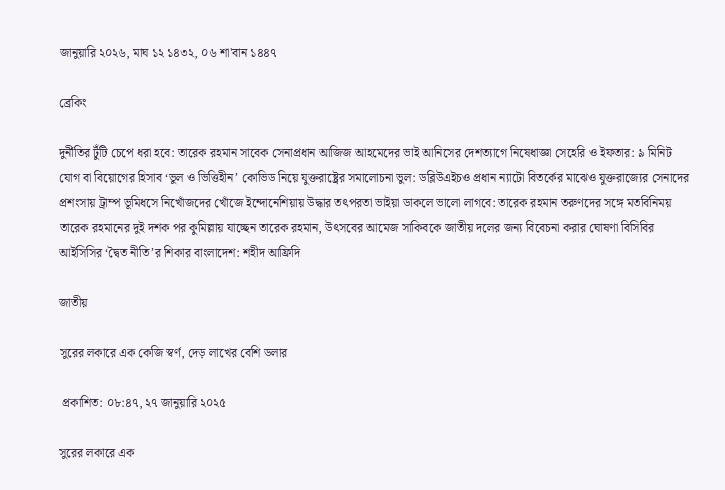জানুয়ারি ২০২৬, মাঘ ১২ ১৪৩২, ০৬ শা'বান ১৪৪৭

ব্রেকিং

দুর্নীতির টুঁটি চেপে ধরা হবে: তারেক রহমান সাবেক সেনাপ্রধান আজিজ আহমেদের ভাই আনিসের দেশত্যাগে নিষেধাজ্ঞা সেহেরি ও ইফতার: ৯ মিনিট যোগ বা বিয়োগের হিসাব ‘ভুল ও ভিত্তিহীন’ কোভিড নিয়ে যুক্তরাষ্ট্রের সমালোচনা ভুল: ডব্লিউএইচও প্রধান ন্যাটো বিতর্কের মাঝেও যুক্তরাজ্যের সেনাদের প্রশংসায় ট্রাম্প ভূমিধসে নিখোঁজদের খোঁজে ইন্দোনেশিয়ায় উদ্ধার তৎপরতা ভাইয়া ডাকলে ভালো লাগবে: তারেক রহমান তরুণদের সঙ্গে মতবিনিময় তারেক রহমানের দুই দশক পর কুমিল্লায় যাচ্ছেন তারেক রহমান, উৎসবের আমেজ সাকিবকে জাতীয় দলের জন্য বিবেচনা করার ঘোষণা বিসিবির আইসিসির ‘দ্বৈত নীতি’র শিকার বাংলাদেশ: শহীদ আফ্রিদি

জাতীয়

সুরের লকারে এক কেজি স্বর্ণ, দেড় লাখের বেশি ডলার

 প্রকাশিত: ০৮:৪৭, ২৭ জানুয়ারি ২০২৫

সুরের লকারে এক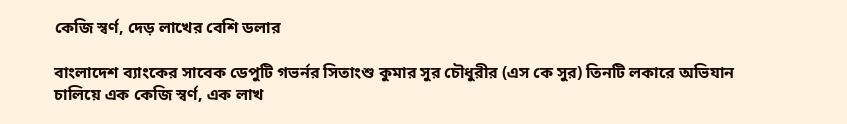কেজি স্বর্ণ, দেড় লাখের বেশি ডলার

বাংলাদেশ ব্যাংকের সাবেক ডেপুটি গভর্নর সিতাংশু কুমার সুর চৌধুরীর (এস কে সুর) তিনটি লকারে অভিযান চালিয়ে এক কেজি স্বর্ণ, এক লাখ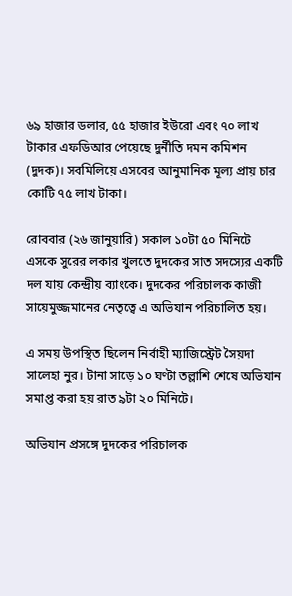৬৯ হাজার ডলার, ৫৫ হাজার ইউরো এবং ৭০ লাখ টাকার এফডিআর পেয়েছে দুর্নীতি দমন কমিশন (দুদক)। সবমিলিয়ে এসবের আনুমানিক মূল্য প্রায় চার কোটি ৭৫ লাখ টাকা।

রোববার (২৬ জানুয়ারি) সকাল ১০টা ৫০ মিনিটে এসকে সুরের লকার খুলতে দুদকের সাত সদস্যের একটি দল যায় কেন্দ্রীয় ব্যাংকে। দুদকের পরিচালক কাজী সায়েমুজ্জমানের নেতৃত্বে এ অভিযান পরিচালিত হয়।

এ সময় উপস্থিত ছিলেন নির্বাহী ম্যাজিস্ট্রেট সৈয়দা সালেহা নুর। টানা সাড়ে ১০ ঘণ্টা তল্লাশি শেষে অভিযান সমাপ্ত করা হয় রাত ৯টা ২০ মিনিটে।

অভিযান প্রসঙ্গে দুদকের পরিচালক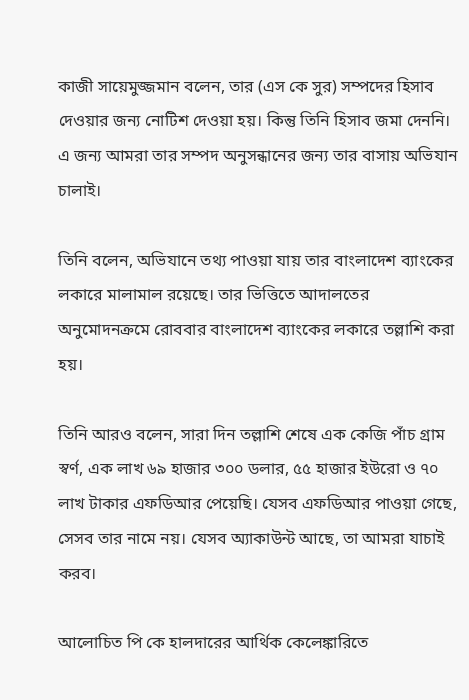কাজী সায়েমুজ্জমান বলেন, তার (এস কে সুর) সম্পদের হিসাব দেওয়ার জন্য নোটিশ দেওয়া হয়। কিন্তু তিনি হিসাব জমা দেননি। এ জন্য আমরা তার সম্পদ অনুসন্ধানের জন্য তার বাসায় অভিযান চালাই।

তিনি বলেন, অভিযানে তথ্য পাওয়া যায় তার বাংলাদেশ ব্যাংকের লকারে মালামাল রয়েছে। তার ভিত্তিতে আদালতের অনুমোদনক্রমে রোববার বাংলাদেশ ব্যাংকের লকারে তল্লাশি করা হয়।

তিনি আরও বলেন, সারা দিন তল্লাশি শেষে এক কেজি পাঁচ গ্রাম স্বর্ণ, এক লাখ ৬৯ হাজার ৩০০ ডলার, ৫৫ হাজার ইউরো ও ৭০ লাখ টাকার এফডিআর পেয়েছি। যেসব এফডিআর পাওয়া গেছে, সেসব তার নামে নয়। যেসব অ্যাকাউন্ট আছে, তা আমরা যাচাই করব।

আলোচিত পি কে হালদারের আর্থিক কেলেঙ্কারিতে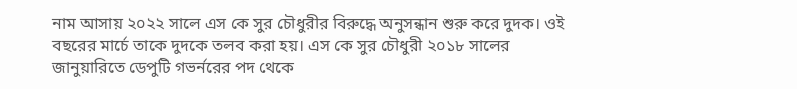নাম আসায় ২০২২ সালে এস কে সুর চৌধুরীর বিরুদ্ধে অনুসন্ধান শুরু করে দুদক। ওই বছরের মার্চে তাকে দুদকে তলব করা হয়। এস কে সুর চৌধুরী ২০১৮ সালের জানুয়ারিতে ডেপুটি গভর্নরের পদ থেকে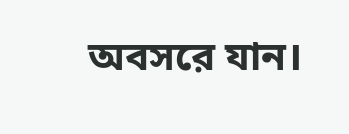অবসরে যান।